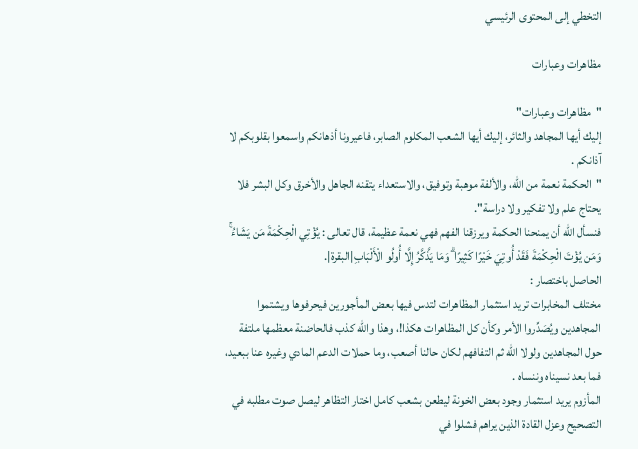التخطي إلى المحتوى الرئيسي

مظاهرات وعبارات

"مظاهرات وعبارات"
إليك أيها المجاهد والثائر، إليك أيها الشعب المكلوم الصابر، فاعيرونا أذهانكم واسمعوا بقلوبكم لا آذانكم .
"الحكمة نعمة من الله، والألفة موهبة وتوفيق، والاستعداء يتقنه الجاهل والأخرق وكل البشر فلا يحتاج علم ولا تفكير ولا دراسة".
فنسأل الله أن يمنحنا الحكمة ويرزقنا الفهم فهي نعمة عظيمة، قال تعالى : يُؤْتِي الْحِكْمَةَ مَن يَشَاءُ ۚ وَمَن يُؤْتَ الْحِكْمَةَ فَقَدْ أُوتِيَ خَيْرًا كَثِيرًا ۗ وَمَا يَذَّكَّرُ إِلَّا أُولُو الْأَلْبَابِ|البقرة|.
الحاصل باختصار :
مختلف المخابرات تريد استثمار المظاهرات لتدس فيها بعض المأجورين فيحرفوها ويشتموا المجاهدين ويُصَدِّروا الأمر وكأن كل المظاهرات هكذا!، وهذا والله كذب فالحاضنة معظمها ملتفة حول المجاهدين ولولا الله ثم التفافهم لكان حالنا أصعب، وما حملات الدعم المادي وغيره عنا ببعيد، فما بعد نسيناه وننساه .
المأزوم يريد استثمار وجود بعض الخونة ليطعن بشعب كامل اختار التظاهر ليصل صوت مطلبه في التصحيح وعزل القادة الذين يراهم فشلوا في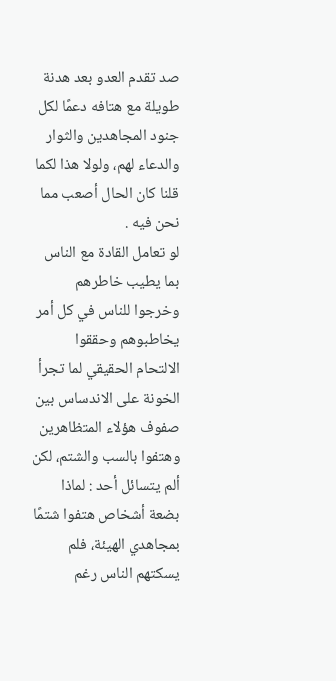صد تقدم العدو بعد هدنة طويلة مع هتافه دعمًا لكل جنود المجاهدين والثوار والدعاء لهم، ولولا هذا لكما قلنا كان الحال أصعب مما نحن فيه .
لو تعامل القادة مع الناس بما يطيب خاطرهم وخرجوا للناس في كل أمر يخاطبوهم وحققوا الالتحام الحقيقي لما تجرأ الخونة على الاندساس بين صفوف هؤلاء المتظاهرين وهتفوا بالسب والشتم، لكن ألم يتسائل أحد : لماذا بضعة أشخاص هتفوا شتمًا بمجاهدي الهيئة، فلم يسكتهم الناس رغم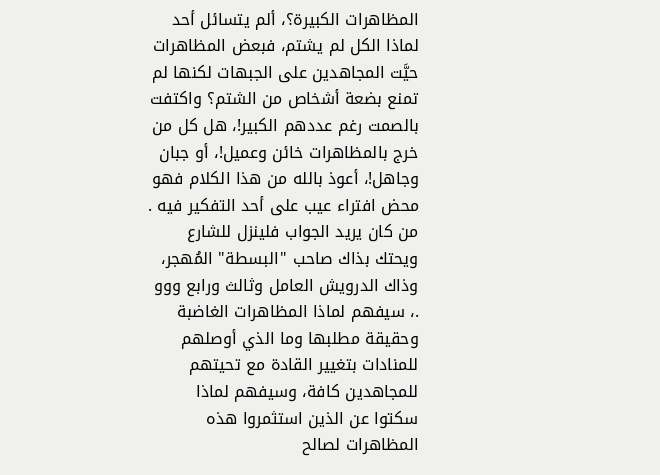المظاهرات الكبيرة؟، ألم يتسائل أحد لماذا الكل لم يشتم، فبعض المظاهرات حيَّت المجاهدين على الجبهات لكنها لم تمنع بضعة أشخاص من الشتم؟ واكتفت بالصمت رغم عددهم الكبير!، هل كل من خرج بالمظاهرات خائن وعميل!، أو جبان وجاهل!، أعوذ بالله من هذا الكلام فهو محض افتراء عيب على أحد التفكير فيه .
من كان يريد الجواب فلينزل للشارع ويحتك بذاك صاحب "البسطة" المُهجر، وذاك الدرويش العامل وثالث ورابع ووو .، سيفهم لماذا المظاهرات الغاضبة وحقيقة مطلبها وما الذي أوصلهم للمنادات بتغيير القادة مع تحيتهم للمجاهدين كافة، وسيفهم لماذا سكتوا عن الذين استثمروا هذه المظاهرات لصالح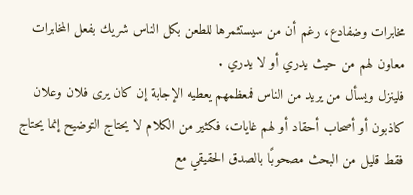مخابرات وضفادع، رغم أن من سيستثمرها للطعن بكل الناس شريك بفعل المخابرات معاون لهم من حيث يدري أو لا يدري .
فلينزل ويسأل من يريد من الناس فمعظمهم يعطيه الإجابة إن كان يرى فلان وعلان كاذبون أو أصحاب أحقاد أو لهم غايات، فكثير من الكلام لا يحتاج التوضيح إنما يحتاج فقط قليل من البحث مصحوبًا بالصدق الحقيقي مع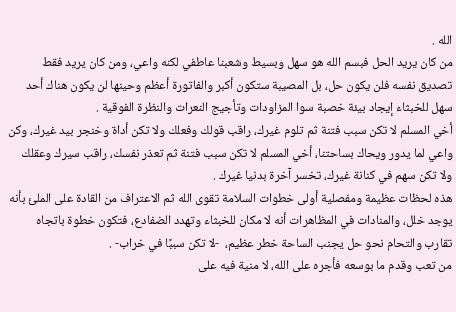الله .
من كان يريد الحل فبسم الله هو سهل وبسيط وشعبنا عاطفي لكنه واعي، ومن كان يريد فقط تصديق نفسه فلن يكون حل، بل المصيبة ستكون أكبر والفاتورة أعظم وحينها لن يكون هناك أحد سهل للخبثاء إيجاد بيئة خصبة سوا المزاودات وتأجيج النعرات والنظرة الفوقية .
أخي المسلم لا تكن سبب فتنة ثم تلوم غيرك، راقب قولك وفعلك ولا تكن أداة وخنجر بيد غيرك، وكن واعي لما يدور ويحاك بساحتنا، أخي المسلم لا تكن سبب فتنة ثم تعذر نفسك، راقب سيرك وعقلك ولا تكن سهم في كنانة غيرك، تخسر آخرة بدنيا غيرك .
هذه لحظات عظيمة ومفصلية أولى خطوات السلامة تقوى الله ثم الاعتراف من القادة على الملئ بأنه يوجد خلل، والمنادات في المظاهرات أنه لا مكان للخبثاء وتهدد الضفادع، فتكون خطوة باتجاه تقارب والتحام نحو حل يجنب الساحة خطر عظيم،  -لا تكن سببًا في خراب- .
من تعب وقدم ما بوسعه فأجره على الله، لا منية فيه على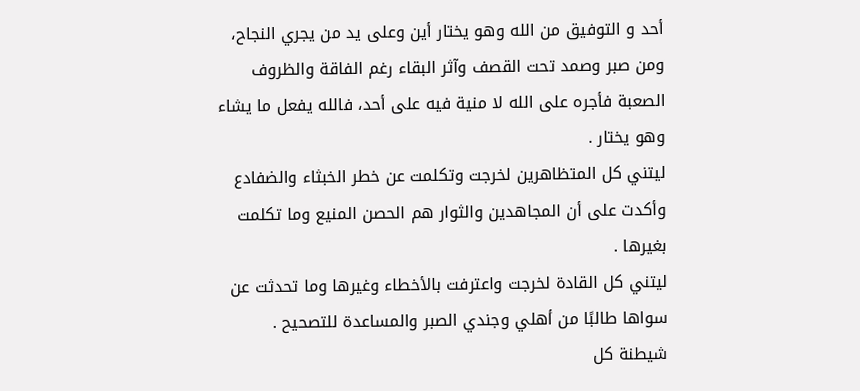أحد و التوفيق من الله وهو يختار أين وعلى يد من يجري النجاح، ومن صبر وصمد تحت القصف وآثر البقاء رغم الفاقة والظروف الصعبة فأجره على الله لا منية فيه على أحد، فالله يفعل ما يشاء وهو يختار .
ليتني كل المتظاهرين لخرجت وتكلمت عن خطر الخبثاء والضفادع وأكدت على أن المجاهدين والثوار هم الحصن المنيع وما تكلمت بغيرها .
ليتني كل القادة لخرجت واعترفت بالأخطاء وغيرها وما تحدثت عن سواها طالبًا من أهلي وجندي الصبر والمساعدة للتصحيح .
شيطنة كل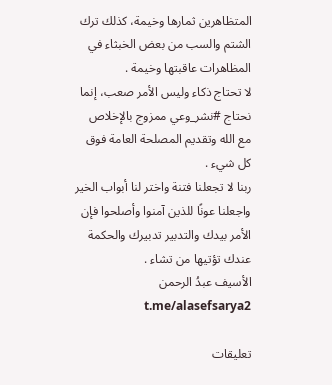المتظاهرين ثمارها وخيمة، كذلك ترك الشتم والسب من بعض الخبثاء في المظاهرات عاقبتها وخيمة .
لا تحتاج ذكاء وليس الأمر صعب، إنما نحتاج #نشر_وعي ممزوج بالإخلاص مع الله وتقديم المصلحة العامة فوق كل شيء .
ربنا لا تجعلنا فتنة واختر لنا أبواب الخير واجعلنا عونًا للذين آمنوا وأصلحوا فإن الأمر بيدك والتدبير تدبيرك والحكمة عندك تؤتيها من تشاء .
الأسيف عبدُ الرحمن t.me/alasefsarya2

تعليقات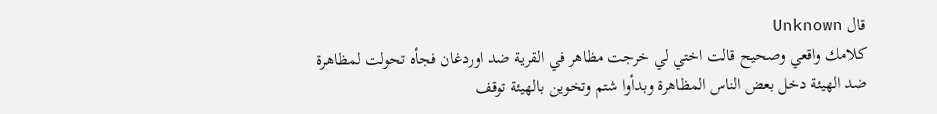قال Unknown
كلامك واقعي وصحيح قالت اختي لي خرجت مظاهر في القرية ضد اوردغان فجأه تحولت لمظاهرة ضد الهيئة دخل بعض الناس المظاهرة وبدأوا شتم وتخوين بالهيئة توقف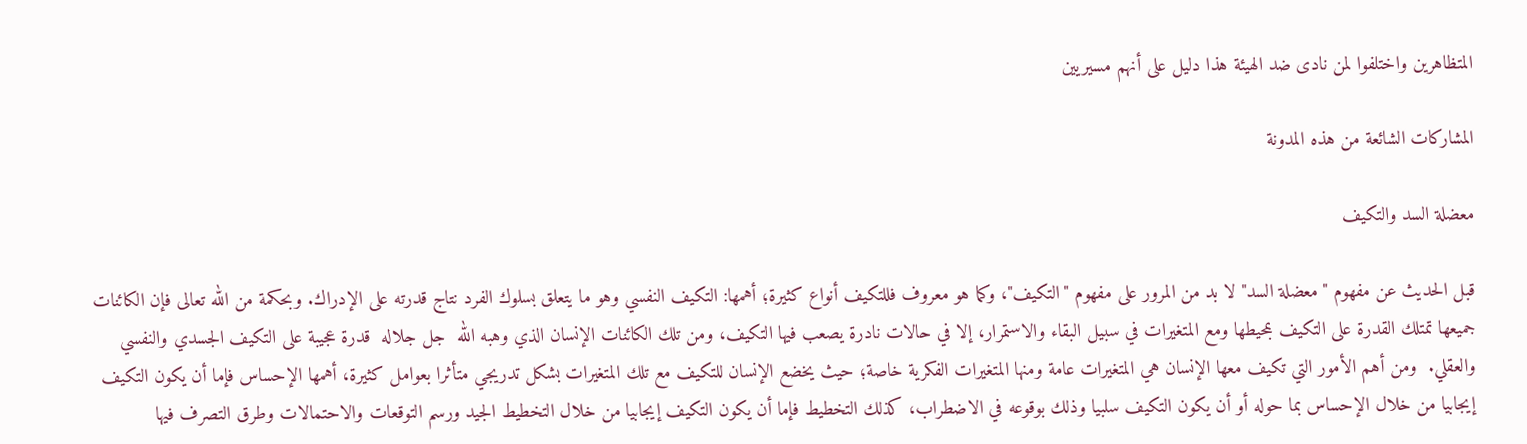المتظاهرين واختلفوا لمن نادى ضد الهيئة هذا دليل على أنهم مسيريين

المشاركات الشائعة من هذه المدونة

معضلة السد والتكيف

قبل الحديث عن مفهوم "معضلة السد" لا بد من المرور على مفهوم "التكيف"، وكما هو معروف فللتكيف أنواع كثيرة؛ أهمها: التكيف النفسي وهو ما يتعلق بسلوك الفرد نتاج قدرته على الإدراك. وبحكمة من الله تعالى فإن الكائنات جميعها تمتلك القدرة على التكيف بمحيطها ومع المتغيرات في سبيل البقاء والاستمرار، إلا في حالات نادرة يصعب فيها التكيف، ومن تلك الكائنات الإنسان الذي وهبه الله  جل جلاله  قدرة عجيبة على التكيف الجسدي والنفسي والعقلي.  ومن أهم الأمور التي تكيف معها الإنسان هي المتغيرات عامة ومنها المتغيرات الفكرية خاصة؛ حيث يخضع الإنسان للتكيف مع تلك المتغيرات بشكل تدريجي متأثرا بعوامل كثيرة، أهمها الإحساس فإما أن يكون التكيف إيجابيا من خلال الإحساس بما حوله أو أن يكون التكيف سلبيا وذلك بوقوعه في الاضطراب، كذلك التخطيط فإما أن يكون التكيف إيجابيا من خلال التخطيط الجيد ورسم التوقعات والاحتمالات وطرق التصرف فيها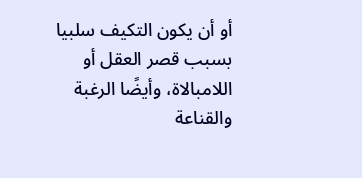أو أن يكون التكيف سلبيا بسبب قصر العقل أو اللامبالاة، وأيضًا الرغبة والقناعة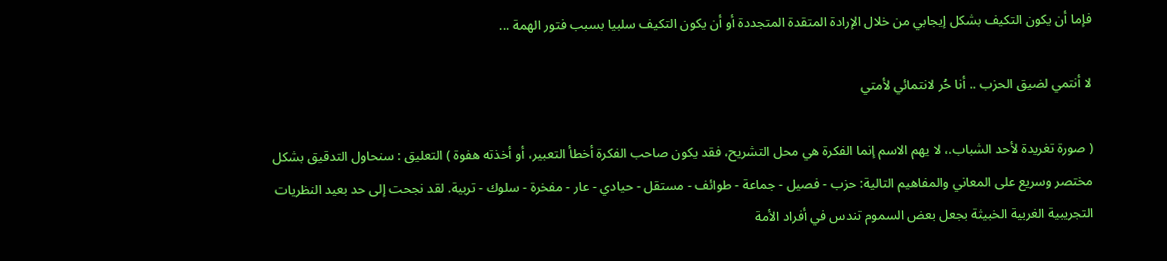فإما أن يكون التكيف بشكل إيجابي من خلال الإرادة المتقدة المتجددة أو أن يكون التكيف سلبيا بسبب فتور الهمة ...

لا أنتمي لضيق الحزب .. أنا حُر لانتمائي لأمتي

( صورة تغريدة لأحد الشباب.، لا يهم الاسم إنما الفكرة هي محل التشريح، فقد يكون صاحب الفكرة أخطأ التعبير، أو أخذته هفوة ) التعليق : سنحاول التدقيق بشكل مختصر وسريع على المعاني والمفاهيم التالية: حزب - فصيل - جماعة - طوائف - مستقل - حيادي - عار - مفخرة - سلوك - تربية. لقد نجحت إلى حد بعيد النظريات التجريبية الغربية الخبيثة بجعل بعض السموم تندس في أفراد الأمة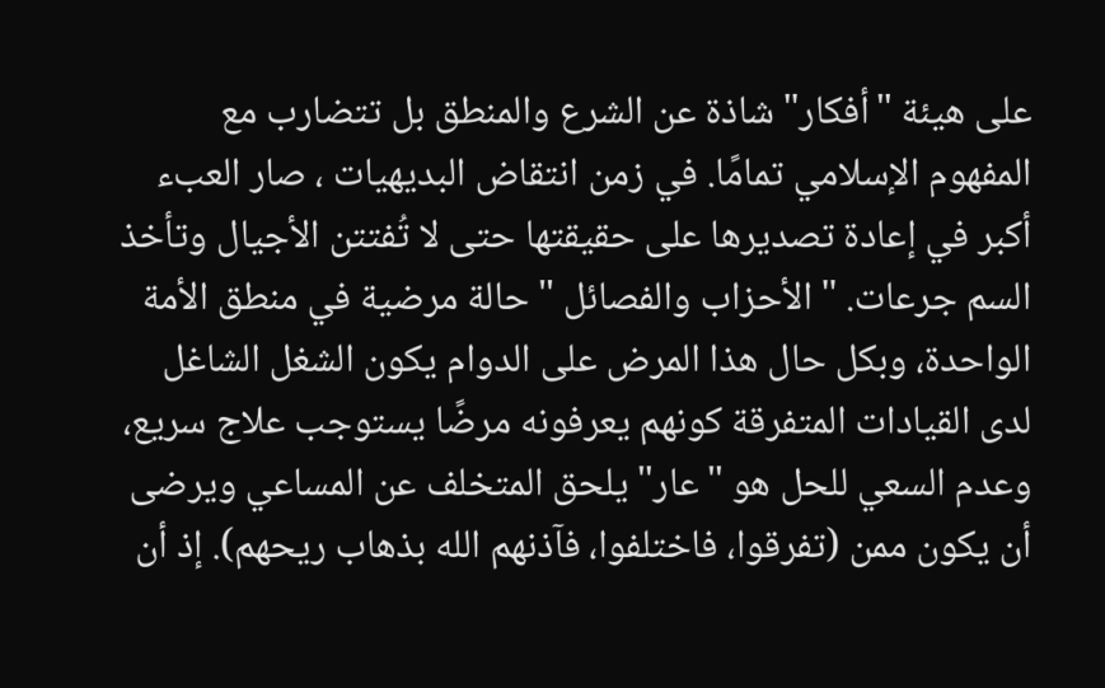على هيئة "أفكار" شاذة عن الشرع والمنطق بل تتضارب مع المفهوم الإسلامي تمامًا. في زمن انتقاض البديهيات ، صار العبء أكبر في إعادة تصديرها على حقيقتها حتى لا تُفتتن الأجيال وتأخذ السم جرعات. " الأحزاب والفصائل " حالة مرضية في منطق الأمة الواحدة، وبكل حال هذا المرض على الدوام يكون الشغل الشاغل لدى القيادات المتفرقة كونهم يعرفونه مرضًا يستوجب علاج سريع، وعدم السعي للحل هو "عار" يلحق المتخلف عن المساعي ويرضى أن يكون ممن (تفرقوا، فاختلفوا، فآذنهم الله بذهاب ريحهم). إذ أن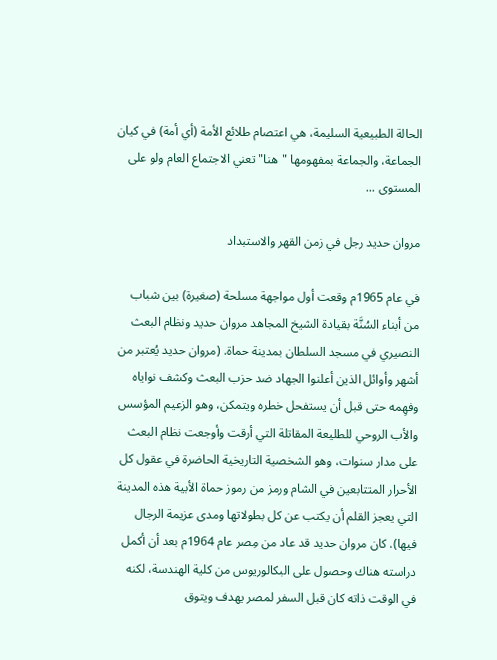الحالة الطبيعية السليمة، هي اعتصام طلائع الأمة (أي أمة) في كيان الجماعة، والجماعة بمفهومها "هنا" تعني الاجتماع العام ولو على المستوى ...

مروان حديد رجل في زمن القهر والاستبداد

في عام 1965م وقعت أول مواجهة مسلحة (صغيرة) بين شباب من أبناء السُنَّة بقيادة الشيخ المجاهد مروان حديد ونظام البعث النصيري في مسجد السلطان بمدينة حماة. (مروان حديد يُعتبر من أشهر وأوائل الذين أعلنوا الجهاد ضد حزب البعث وكشف نواياه وفهِمه حتى قبل أن يستفحل خطره ويتمكن، وهو الزعيم المؤسس والأب الروحي للطليعة المقاتلة التي أرقت وأوجعت نظام البعث على مدار سنوات، وهو الشخصية التاريخية الحاضرة في عقول كل الأحرار المتتابعين في الشام ورمز من رموز حماة الأبية هذه المدينة التي يعجز القلم أن يكتب عن كل بطولاتها ومدى عزيمة الرجال فيها). كان مروان حديد قد عاد من مِصر عام 1964م بعد أن أكمل دراسته هناك وحصول على البكالوريوس من كلية الهندسة، لكنه في الوقت ذاته كان قبل السفر لمصر يهدف ويتوق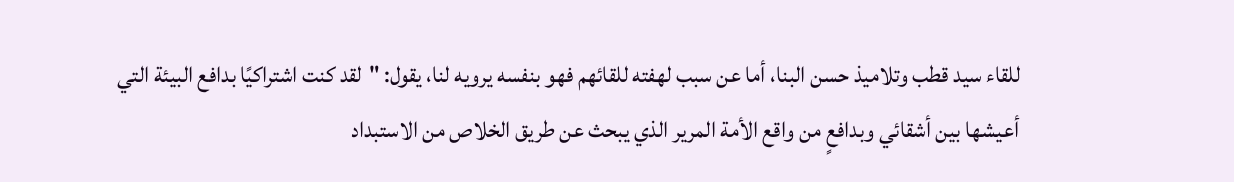للقاء سيد قطب وتلاميذ حسن البنا، أما عن سبب لهفته للقائهم فهو بنفسه يرويه لنا، يقول: "لقد كنت اشتراكيًا بدافع البيئة التي أعيشها بين أشقائي وبدافعٍ من واقع الأمة المرير الذي يبحث عن طريق الخلاص من الاستبداد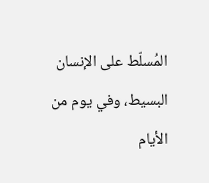المُسلّط على الإنسان البسيط، وفي يوم من الأيام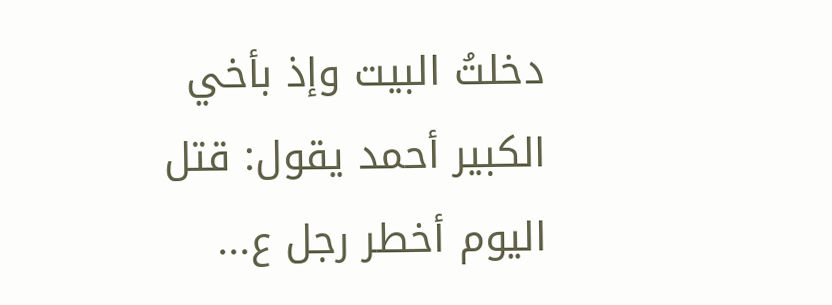دخلتُ البيت وإذ بأخي الكبير أحمد يقول: قتل اليوم أخطر رجل ع...